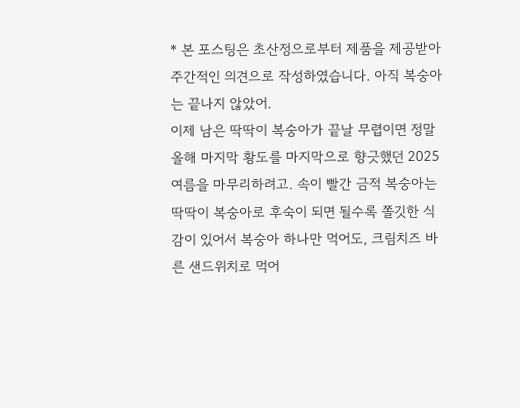* 본 포스팅은 초산정으로부터 제품을 제공받아 주간적인 의견으로 작성하였습니다. 아직 복숭아는 끝나지 않았어.
이제 남은 딱딱이 복숭아가 끝날 무렵이면 정말 올해 마지막 황도를 마지막으로 향긋했던 2025 여름을 마무리하려고. 속이 빨간 금적 복숭아는 딱딱이 복숭아로 후숙이 되면 될수록 쫄깃한 식감이 있어서 복숭아 하나만 먹어도, 크림치즈 바른 샌드위치로 먹어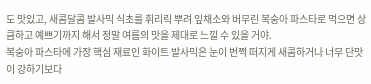도 맛있고, 새콤달콤 발사믹 식초를 휘리릭 뿌려 잎채소와 버무린 복숭아 파스타로 먹으면 상큼하고 예쁘기까지 해서 정말 여름의 맛을 제대로 느낄 수 있을 거야.
복숭아 파스타에 가장 핵심 재료인 화이트 발사믹은 눈이 번쩍 떠지게 새콤하거나 너무 단맛이 강하기보다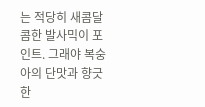는 적당히 새콤달콤한 발사믹이 포인트. 그래야 복숭아의 단맛과 향긋한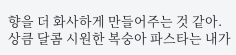향을 더 화사하게 만들어주는 것 같아.
상큼 달콤 시원한 복숭아 파스타는 내가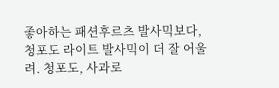좋아하는 패션후르츠 발사믹보다, 청포도 라이트 발사믹이 더 잘 어울려. 청포도, 사과로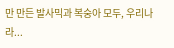만 만든 발사믹과 복숭아 모두, 우리나라...